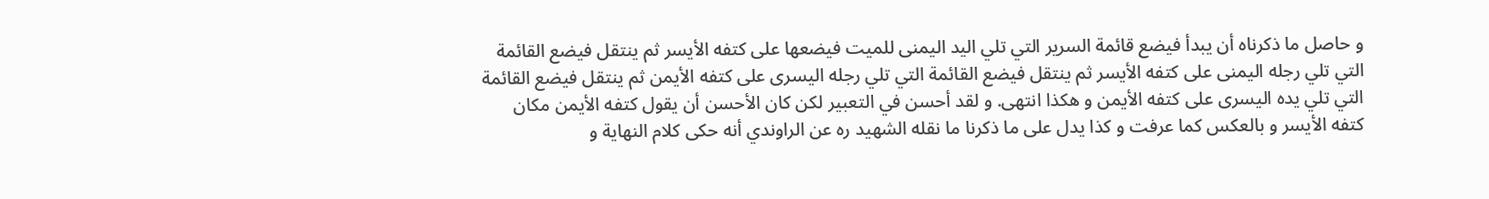و حاصل ما ذكرناه أن يبدأ فيضع قائمة السرير التي تلي اليد اليمنى للميت فيضعها على كتفه الأيسر ثم ينتقل فيضع القائمة التي تلي رجله اليمنى على كتفه الأيسر ثم ينتقل فيضع القائمة التي تلي رجله اليسرى على كتفه الأيمن ثم ينتقل فيضع القائمة التي تلي يده اليسرى على كتفه الأيمن و هكذا انتهى. و لقد أحسن في التعبير لكن كان الأحسن أن يقول كتفه الأيمن مكان كتفه الأيسر و بالعكس كما عرفت و كذا يدل على ما ذكرنا ما نقله الشهيد ره عن الراوندي أنه حكى كلام النهاية و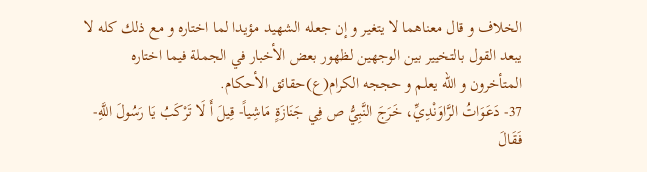الخلاف و قال معناهما لا يتغير و إن جعله الشهيد مؤيدا لما اختاره و مع ذلك كله لا يبعد القول بالتخيير بين الوجهين لظهور بعض الأخبار في الجملة فيما اختاره المتأخرون و الله يعلم و حججه الكرام(ع)حقائق الأحكام.
37- دَعَوَاتُ الرَّاوَنْدِيِّ، خَرَجَ النَّبِيُّ ص فِي جَنَازَةٍ مَاشِياً- قِيلَ أَ لَا تَرْكَبُ يَا رَسُولَ اللَّهِ- فَقَالَ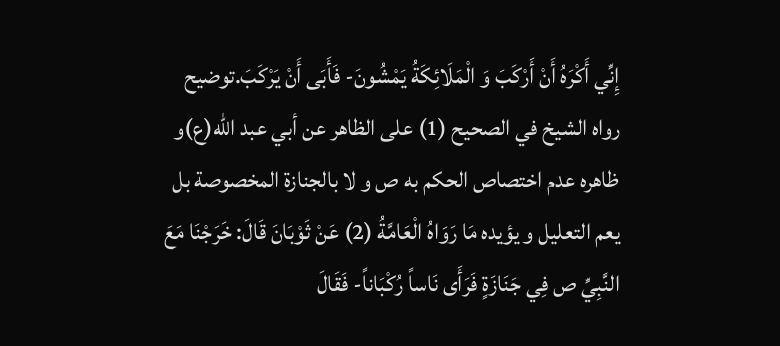إِنِّي أَكْرَهُ أَنْ أَرْكَبَ وَ الْمَلَائِكَةُ يَمْشُونَ- فَأَبَى أَنْ يَرْكَبَ.توضيح رواه الشيخ في الصحيح (1) على الظاهر عن أبي عبد الله(ع)و ظاهره عدم اختصاص الحكم به ص و لا بالجنازة المخصوصة بل يعم التعليل و يؤيده مَا رَوَاهُ الْعَامَّةُ (2) عَنْ ثَوْبَانَ قَالَ: خَرَجْنَا مَعَ النَّبِيِّ ص فِي جَنَازَةٍ فَرَأَى نَاساً رُكْبَاناً- فَقَالَ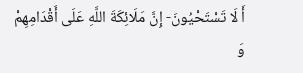أَ لَا تَسْتَحْيُونَ- إِنَّ مَلَائِكَةَ اللَّهِ عَلَى أَقْدَامِهِمْ وَ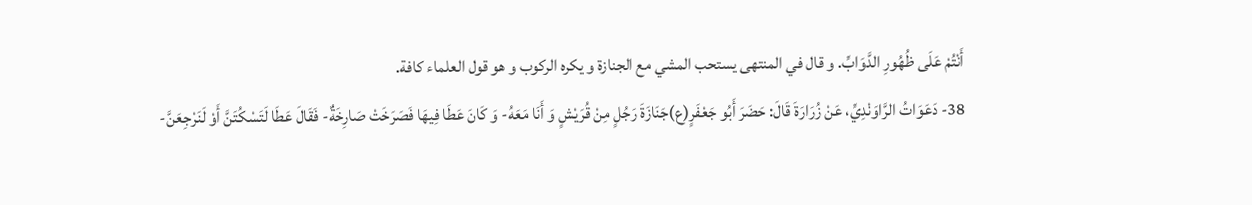أَنْتُمْ عَلَى ظُهُورِ الدَّوَابِّ. و قال في المنتهى يستحب المشي مع الجنازة و يكره الركوب و هو قول العلماء كافة.
38- دَعَوَاتُ الرَّاوَنْدِيِّ، عَنْ زُرَارَةَ قَالَ: حَضَرَ أَبُو جَعْفَرٍ(ع)جَنَازَةَ رَجُلٍ مِنْ قُرَيْشٍ وَ أَنَا مَعَهُ- وَ كَانَ عَطَا فِيهَا فَصَرَخَتْ صَارِخَةٌ- فَقَالَ عَطَا لَتَسْكُتَنَّ أَوْ لَنَرْجِعَنَّ-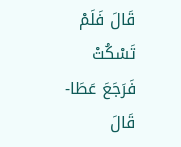قَالَ فَلَمْ تَسْكُتْ فَرَجَعَ عَطَا- قَالَ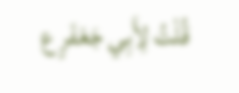قُلْتُ لِأَبِي جَعْفَرٍ ع